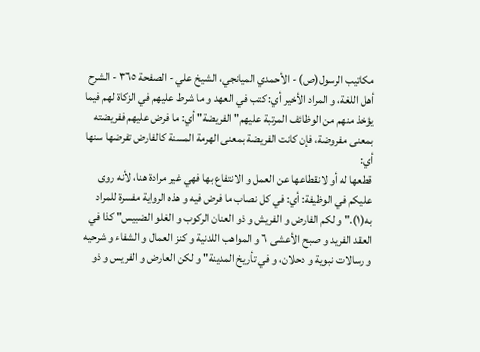مكاتيب الرسول(ص) - الأحمدي الميانجي، الشيخ علي - الصفحة ٣٦٥ - الشرح
أهل اللغة، و المراد الأخير أي: كتب في العهد و ما شرط عليهم في الزكاة لهم فيما يؤخذ منهم من الوظائف المرتبة عليهم" الفريضة" أي: ما فرض عليهم ففريضته بمعنى مفروضة، فإن كانت الفريضة بمعنى الهرمة المسنة كالفارض تفرضها سنها أي:
قطعها له أو لانقطاعها عن العمل و الانتفاع بها فهي غير مرادة هنا، لأنه روى عليكم في الوظيفة: أي: في كل نصاب ما فرض فيه و هذه الرواية مفسرة للمراد به(١)." و لكم الفارض و الفريش و ذو العنان الركوب و الغلو الضبيس" كذا في العقد الفريد و صبح الأعشى ٦ و المواهب اللدنية و كنز العمال و الشفاء و شرحيه و رسالات نبوية و دحلان، و في تأريخ المدينة" و لكن العارض و الفريس و ذو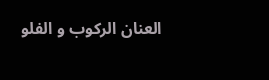العنان الركوب و الفلو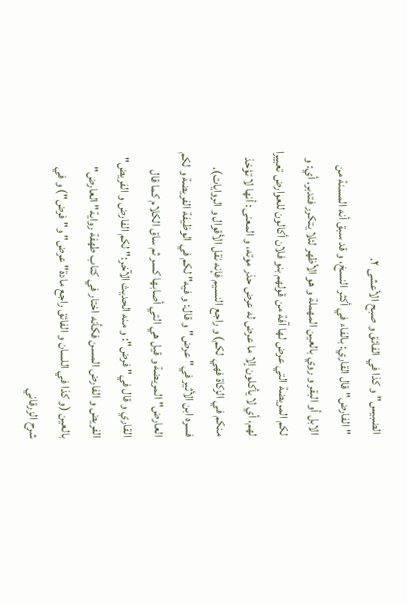الضبيس" و كذا في الفائق و صبح الأعشى ٢.
" الفارض" قال القاري: بالفاء في أكثر النسخ، و قد سبق أنه المسنة من الابل أو البقر و روي بالعين المهملة و هو الأظهر لئلا يتكرر فتدبر. أي: و لكم المريضة التي عرض لها آفة من قولهم بنو فلان أكالون للعوارض تعييرا لهم، أي لا يأكلون إلا ما عرض له عرض حذر موته، و المعنى: أنها لا تؤخذ منكم في الزكاة فهي لكم) و راجع النسيم فإنه نقل الأقوال و الروايات).
فسره ابن الأثير في" عرض" و قال: و فيه" لكم في الوظيفة الفريضة و لكم العارض" المريضة و قيل هي التي أصابها كسر ثم ساق الكلام كما قال القاري و قال في" فرض": و منه الحديث الآخر:" لكم الفارض و الفريض" الفريض و الفارض المسن فكأنه اختار في كتاب طهفة رواية" العارض" بالعين (و كذا في اللسان و الفائق راجع مادة" عرض" و" فرض") و في شرح الزرقاني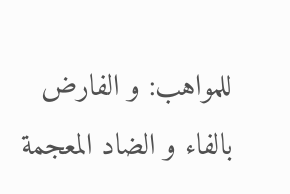للمواهب: و الفارض بالفاء و الضاد المعجمة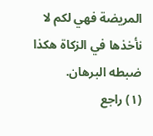المريضة فهي لكم لا نأخذها في الزكاة هكذا ضبطه البرهان.
(١) راجع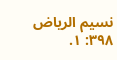نسيم الرياض ٣٩٨: ١.